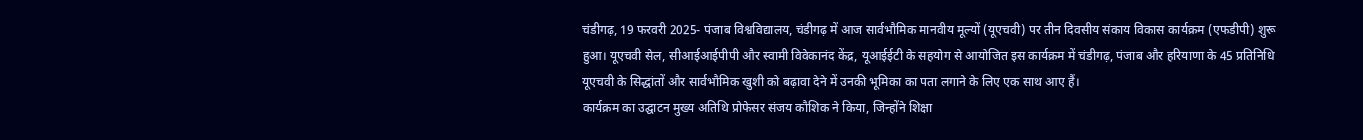चंडीगढ़, 19 फरवरी 2025- पंजाब विश्वविद्यालय, चंडीगढ़ में आज सार्वभौमिक मानवीय मूल्यों (यूएचवी) पर तीन दिवसीय संकाय विकास कार्यक्रम (एफडीपी) शुरू हुआ। यूएचवी सेल, सीआईआईपीपी और स्वामी विवेकानंद केंद्र, यूआईईटी के सहयोग से आयोजित इस कार्यक्रम में चंडीगढ़, पंजाब और हरियाणा के 45 प्रतिनिधि यूएचवी के सिद्धांतों और सार्वभौमिक खुशी को बढ़ावा देने में उनकी भूमिका का पता लगाने के लिए एक साथ आए हैं।
कार्यक्रम का उद्घाटन मुख्य अतिथि प्रोफेसर संजय कौशिक ने किया, जिन्होंने शिक्षा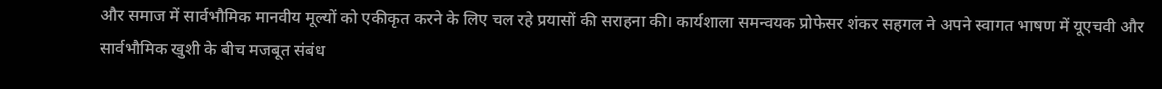और समाज में सार्वभौमिक मानवीय मूल्यों को एकीकृत करने के लिए चल रहे प्रयासों की सराहना की। कार्यशाला समन्वयक प्रोफेसर शंकर सहगल ने अपने स्वागत भाषण में यूएचवी और सार्वभौमिक खुशी के बीच मजबूत संबंध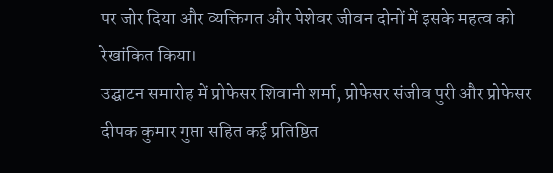पर जोर दिया और व्यक्तिगत और पेशेवर जीवन दोनों में इसके महत्व को रेखांकित किया।
उद्घाटन समारोह में प्रोफेसर शिवानी शर्मा, प्रोफेसर संजीव पुरी और प्रोफेसर दीपक कुमार गुप्ता सहित कई प्रतिष्ठित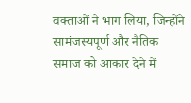वक्ताओं ने भाग लिया, जिन्होंने सामंजस्यपूर्ण और नैतिक समाज को आकार देने में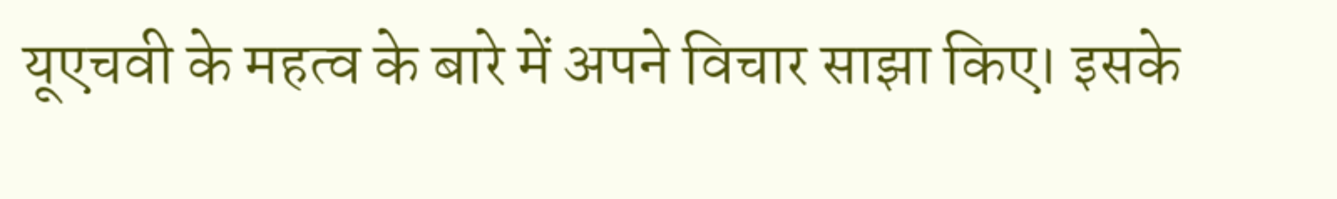यूएचवी के महत्व के बारे में अपने विचार साझा किए। इसके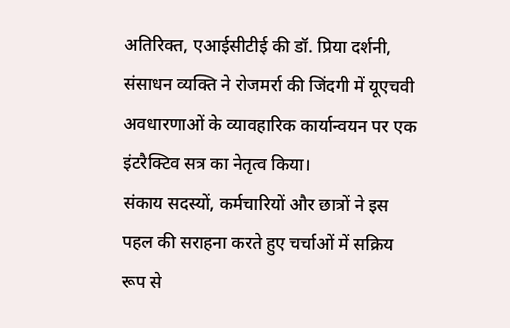अतिरिक्त, एआईसीटीई की डॉ. प्रिया दर्शनी, संसाधन व्यक्ति ने रोजमर्रा की जिंदगी में यूएचवी अवधारणाओं के व्यावहारिक कार्यान्वयन पर एक इंटरैक्टिव सत्र का नेतृत्व किया।
संकाय सदस्यों, कर्मचारियों और छात्रों ने इस पहल की सराहना करते हुए चर्चाओं में सक्रिय रूप से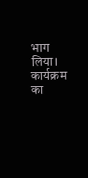भाग लिया। कार्यक्रम का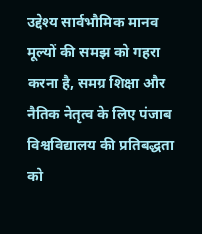उद्देश्य सार्वभौमिक मानव मूल्यों की समझ को गहरा करना है, समग्र शिक्षा और नैतिक नेतृत्व के लिए पंजाब विश्वविद्यालय की प्रतिबद्धता को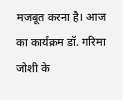मजबूत करना है। आज का कार्यक्रम डॉ. गरिमा जोशी के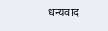धन्यवाद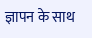ज्ञापन के साथ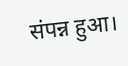संपन्न हुआ।